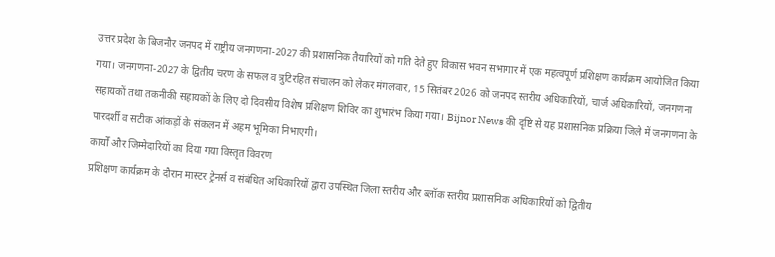उत्तर प्रदेश के बिजनौर जनपद में राष्ट्रीय जनगणना-2027 की प्रशासनिक तैयारियों को गति देते हुए विकास भवन सभागार में एक महत्वपूर्ण प्रशिक्षण कार्यक्रम आयोजित किया गया। जनगणना-2027 के द्वितीय चरण के सफल व त्रुटिरहित संचालन को लेकर मंगलवार, 15 सितंबर 2026 को जनपद स्तरीय अधिकारियों, चार्ज अधिकारियों, जनगणना सहायकों तथा तकनीकी सहायकों के लिए दो दिवसीय विशेष प्रशिक्षण शिविर का शुभारंभ किया गया। Bijnor News की दृष्टि से यह प्रशासनिक प्रक्रिया जिले में जनगणना के पारदर्शी व सटीक आंकड़ों के संकलन में अहम भूमिका निभाएगी।
कार्यों और जिम्मेदारियों का दिया गया विस्तृत विवरण
प्रशिक्षण कार्यक्रम के दौरान मास्टर ट्रेनर्स व संबंधित अधिकारियों द्वारा उपस्थित जिला स्तरीय और ब्लॉक स्तरीय प्रशासनिक अधिकारियों को द्वितीय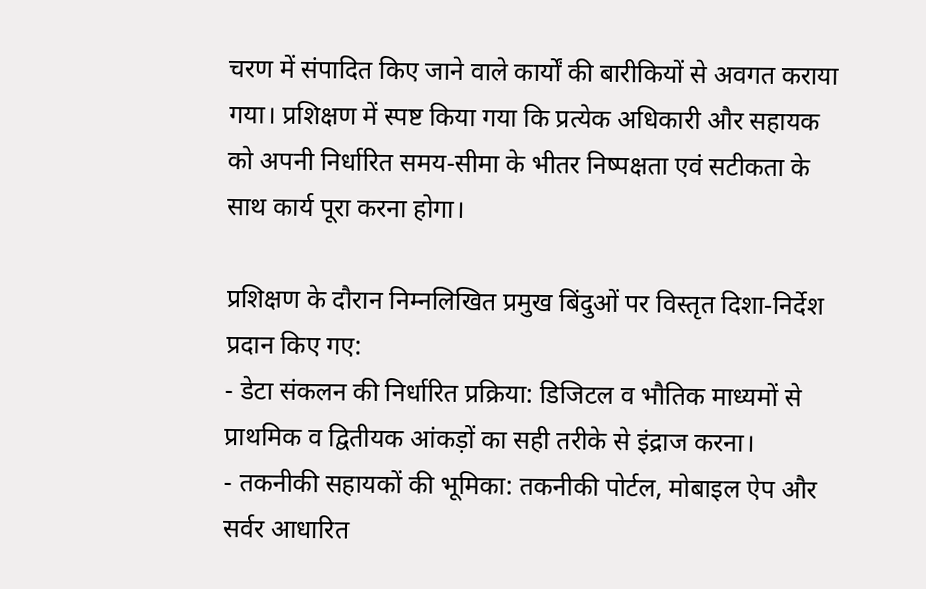चरण में संपादित किए जाने वाले कार्यों की बारीकियों से अवगत कराया गया। प्रशिक्षण में स्पष्ट किया गया कि प्रत्येक अधिकारी और सहायक को अपनी निर्धारित समय-सीमा के भीतर निष्पक्षता एवं सटीकता के साथ कार्य पूरा करना होगा।

प्रशिक्षण के दौरान निम्नलिखित प्रमुख बिंदुओं पर विस्तृत दिशा-निर्देश प्रदान किए गए:
- डेटा संकलन की निर्धारित प्रक्रिया: डिजिटल व भौतिक माध्यमों से प्राथमिक व द्वितीयक आंकड़ों का सही तरीके से इंद्राज करना।
- तकनीकी सहायकों की भूमिका: तकनीकी पोर्टल, मोबाइल ऐप और सर्वर आधारित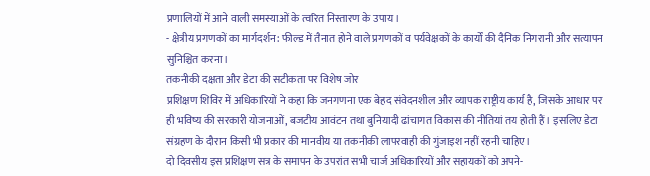प्रणालियों में आने वाली समस्याओं के त्वरित निस्तारण के उपाय।
- क्षेत्रीय प्रगणकों का मार्गदर्शन: फील्ड में तैनात होने वाले प्रगणकों व पर्यवेक्षकों के कार्यों की दैनिक निगरानी और सत्यापन सुनिश्चित करना।
तकनीकी दक्षता और डेटा की सटीकता पर विशेष जोर
प्रशिक्षण शिविर में अधिकारियों ने कहा कि जनगणना एक बेहद संवेदनशील और व्यापक राष्ट्रीय कार्य है, जिसके आधार पर ही भविष्य की सरकारी योजनाओं, बजटीय आवंटन तथा बुनियादी ढांचागत विकास की नीतियां तय होती हैं। इसलिए डेटा संग्रहण के दौरान किसी भी प्रकार की मानवीय या तकनीकी लापरवाही की गुंजाइश नहीं रहनी चाहिए।
दो दिवसीय इस प्रशिक्षण सत्र के समापन के उपरांत सभी चार्ज अधिकारियों और सहायकों को अपने-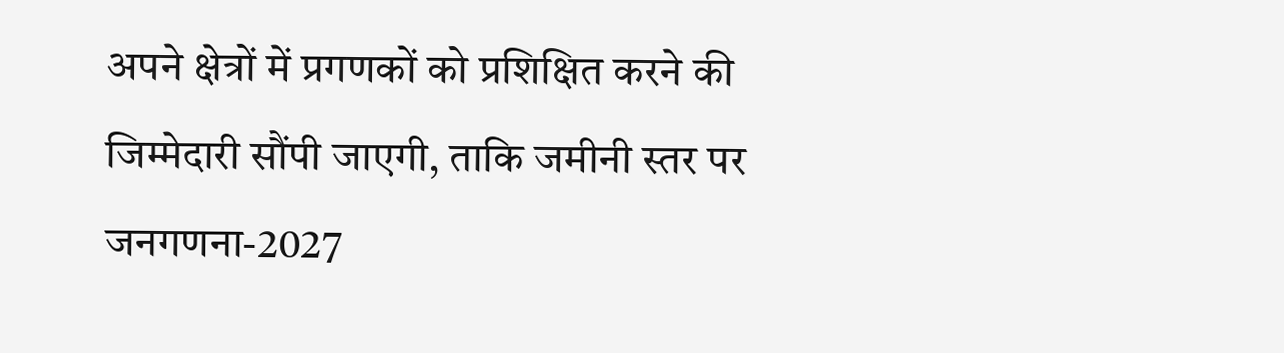अपने क्षेत्रों में प्रगणकों को प्रशिक्षित करने की जिम्मेदारी सौंपी जाएगी, ताकि जमीनी स्तर पर जनगणना-2027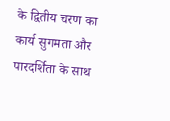के द्वितीय चरण का कार्य सुगमता और पारदर्शिता के साथ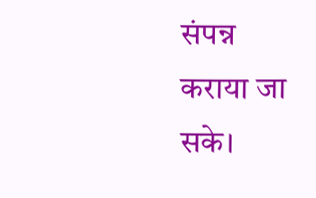संपन्न कराया जा सके।